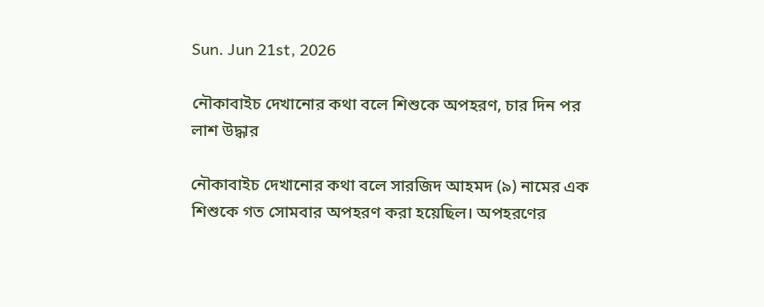Sun. Jun 21st, 2026

নৌকাবাইচ দেখানোর কথা বলে শিশুকে অপহরণ, চার দিন পর লাশ উদ্ধার

নৌকাবাইচ দেখানোর কথা বলে সারজিদ আহমদ (৯) নামের এক শিশুকে গত সোমবার অপহরণ করা হয়েছিল। অপহরণের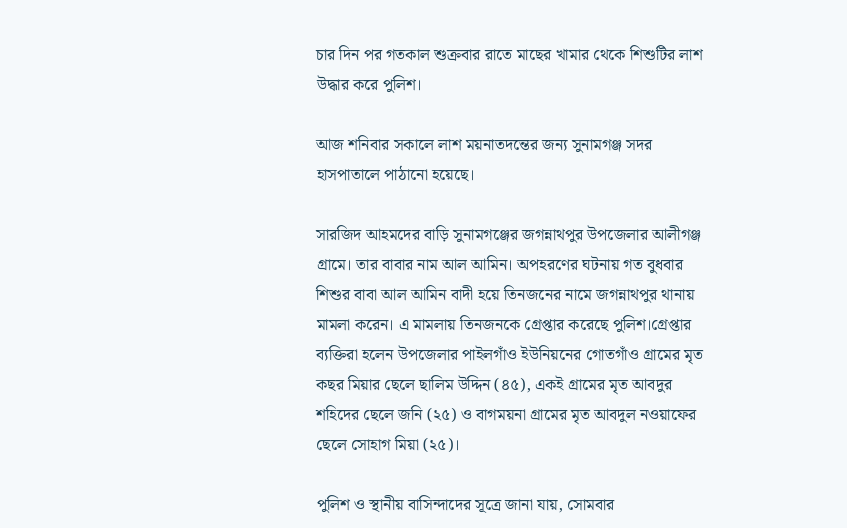চার দিন পর গতকাল শুক্রবার রাতে মাছের খামার থেকে শিশুটির লাশ উদ্ধার করে পুলিশ।

আজ শনিবার সকালে লাশ ময়নাতদন্তের জন্য সুনামগঞ্জ সদর হাসপাতালে পাঠানো হয়েছে।

সারজিদ আহমদের বাড়ি সুনামগঞ্জের জগন্নাথপুর উপজেলার আলীগঞ্জ গ্রামে। তার বাবার নাম আল আমিন। অপহরণের ঘটনায় গত বুধবার শিশুর বাবা আল আমিন বাদী হয়ে তিনজনের নামে জগন্নাথপুর থানায় মামলা করেন। এ মামলায় তিনজনকে গ্রেপ্তার করেছে পুলিশ।গ্রেপ্তার ব্যক্তিরা হলেন উপজেলার পাইলগাঁও ইউনিয়নের গোতগাঁও গ্রামের মৃত কছর মিয়ার ছেলে ছালিম উদ্দিন (৪৫), একই গ্রামের মৃত আবদুর শহিদের ছেলে জনি (২৫) ও বাগময়না গ্রামের মৃত আবদুল নওয়াফের ছেলে সোহাগ মিয়া (২৫)।

পুলিশ ও স্থানীয় বাসিন্দাদের সূত্রে জানা যায়, সোমবার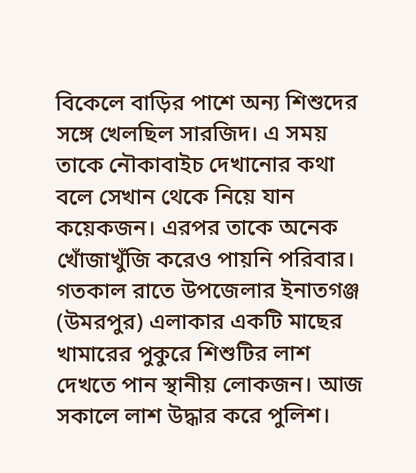বিকেলে বাড়ির পাশে অন্য শিশুদের সঙ্গে খেলছিল সারজিদ। এ সময় তাকে নৌকাবাইচ দেখানোর কথা বলে সেখান থেকে নিয়ে যান কয়েকজন। এরপর তাকে অনেক খোঁজাখুঁজি করেও পায়নি পরিবার। গতকাল রাতে উপজেলার ইনাতগঞ্জ (উমরপুর) এলাকার একটি মাছের খামারের পুকুরে শিশুটির লাশ দেখতে পান স্থানীয় লোকজন। আজ সকালে লাশ উদ্ধার করে পুলিশ।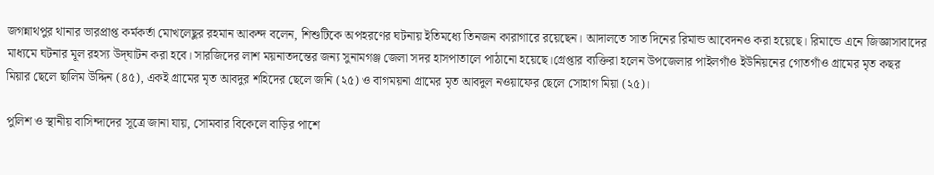জগন্নাথপুর থানার ভারপ্রাপ্ত কর্মকর্তা মোখলেছুর রহমান আকন্দ বলেন, শিশুটিকে অপহরণের ঘটনায় ইতিমধ্যে তিনজন কারাগারে রয়েছেন। আদালতে সাত দিনের রিমান্ড আবেদনও করা হয়েছে। রিমান্ডে এনে জিজ্ঞাসাবাদের মাধ্যমে ঘটনার মূল রহস্য উদ্‌ঘাটন করা হবে। সারজিদের লাশ ময়নাতদন্তের জন্য সুনামগঞ্জ জেলা সদর হাসপাতালে পাঠানো হয়েছে।গ্রেপ্তার ব্যক্তিরা হলেন উপজেলার পাইলগাঁও ইউনিয়নের গোতগাঁও গ্রামের মৃত কছর মিয়ার ছেলে ছালিম উদ্দিন (৪৫), একই গ্রামের মৃত আবদুর শহিদের ছেলে জনি (২৫) ও বাগময়না গ্রামের মৃত আবদুল নওয়াফের ছেলে সোহাগ মিয়া (২৫)।

পুলিশ ও স্থানীয় বাসিন্দাদের সূত্রে জানা যায়, সোমবার বিকেলে বাড়ির পাশে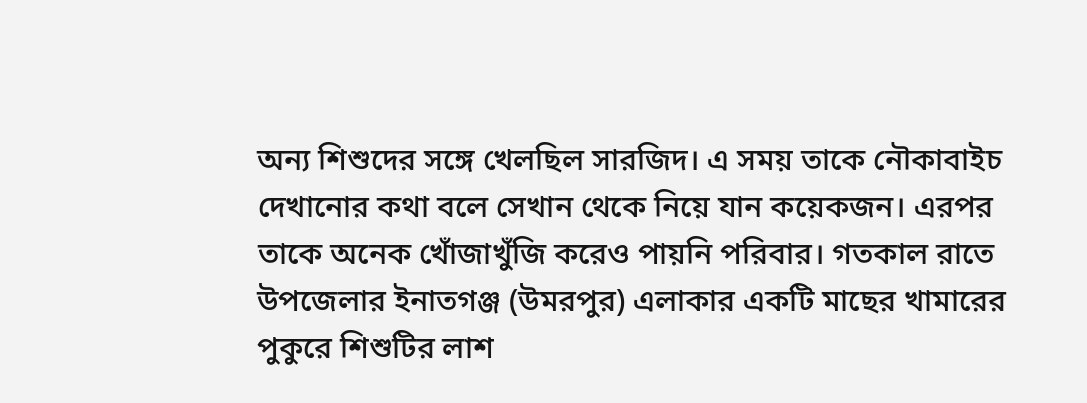অন্য শিশুদের সঙ্গে খেলছিল সারজিদ। এ সময় তাকে নৌকাবাইচ দেখানোর কথা বলে সেখান থেকে নিয়ে যান কয়েকজন। এরপর তাকে অনেক খোঁজাখুঁজি করেও পায়নি পরিবার। গতকাল রাতে উপজেলার ইনাতগঞ্জ (উমরপুর) এলাকার একটি মাছের খামারের পুকুরে শিশুটির লাশ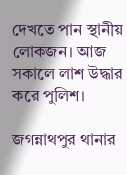দেখতে পান স্থানীয় লোকজন। আজ সকালে লাশ উদ্ধার করে পুলিশ।

জগন্নাথপুর থানার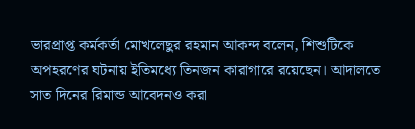ভারপ্রাপ্ত কর্মকর্তা মোখলেছুর রহমান আকন্দ বলেন, শিশুটিকে অপহরণের ঘটনায় ইতিমধ্যে তিনজন কারাগারে রয়েছেন। আদালতে সাত দিনের রিমান্ড আবেদনও করা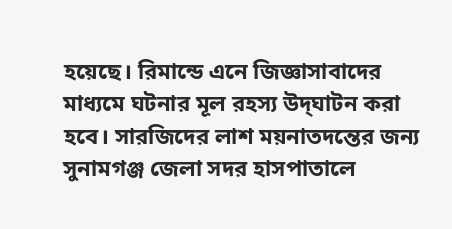হয়েছে। রিমান্ডে এনে জিজ্ঞাসাবাদের মাধ্যমে ঘটনার মূল রহস্য উদ্‌ঘাটন করা হবে। সারজিদের লাশ ময়নাতদন্তের জন্য সুনামগঞ্জ জেলা সদর হাসপাতালে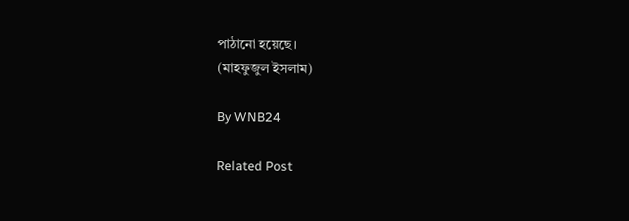পাঠানো হয়েছে।
(মাহফুজুল ইসলাম)

By WNB24

Related Post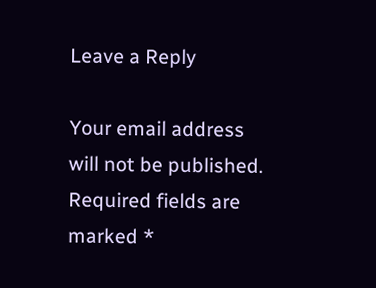Leave a Reply

Your email address will not be published. Required fields are marked *